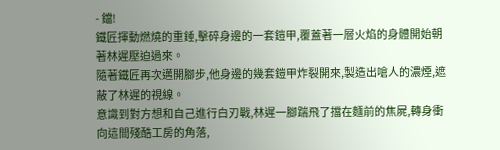- 鐺!
鐵匠揮動燃燒的重錘,擊碎身邊的一套鎧甲,覆蓋著一層火焰的身體開始朝著林遲壓迫過來。
隨著鐵匠再次邁開腳步,他身邊的幾套鎧甲炸裂開來,製造出嗆人的濃煙,遮蔽了林遲的視線。
意識到對方想和自己進行白刃戰,林遲一腳踹飛了擋在麵前的焦屍,轉身衝向這間殘酷工房的角落,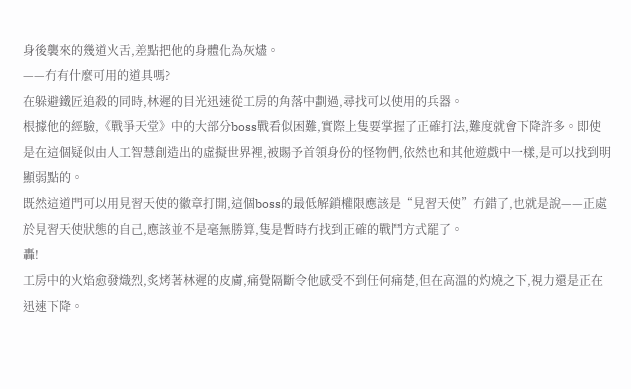身後襲來的幾道火舌,差點把他的身體化為灰燼。
——冇有什麼可用的道具嗎?
在躲避鐵匠追殺的同時,林遲的目光迅速從工房的角落中劃過,尋找可以使用的兵器。
根據他的經驗,《戰爭天堂》中的大部分boss戰看似困難,實際上隻要掌握了正確打法,難度就會下降許多。即使是在這個疑似由人工智慧創造出的虛擬世界裡,被賜予首領身份的怪物們,依然也和其他遊戲中一樣,是可以找到明顯弱點的。
既然這道門可以用見習天使的徽章打開,這個boss的最低解鎖權限應該是“見習天使”冇錯了,也就是說——正處於見習天使狀態的自己,應該並不是毫無勝算,隻是暫時冇找到正確的戰鬥方式罷了。
轟!
工房中的火焰愈發熾烈,炙烤著林遲的皮膚,痛覺隔斷令他感受不到任何痛楚,但在高溫的灼燒之下,視力還是正在迅速下降。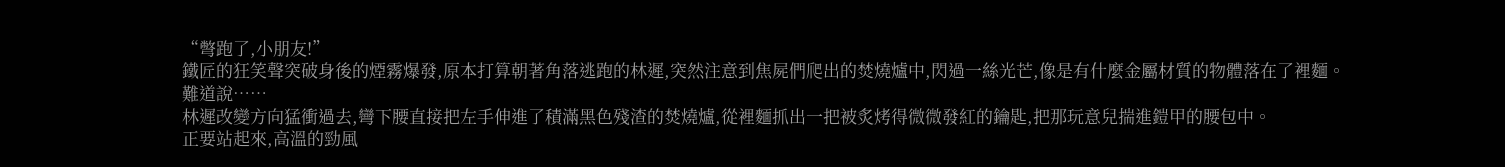“彆跑了,小朋友!”
鐵匠的狂笑聲突破身後的煙霧爆發,原本打算朝著角落逃跑的林遲,突然注意到焦屍們爬出的焚燒爐中,閃過一絲光芒,像是有什麼金屬材質的物體落在了裡麵。
難道說……
林遲改變方向猛衝過去,彎下腰直接把左手伸進了積滿黑色殘渣的焚燒爐,從裡麵抓出一把被炙烤得微微發紅的鑰匙,把那玩意兒揣進鎧甲的腰包中。
正要站起來,高溫的勁風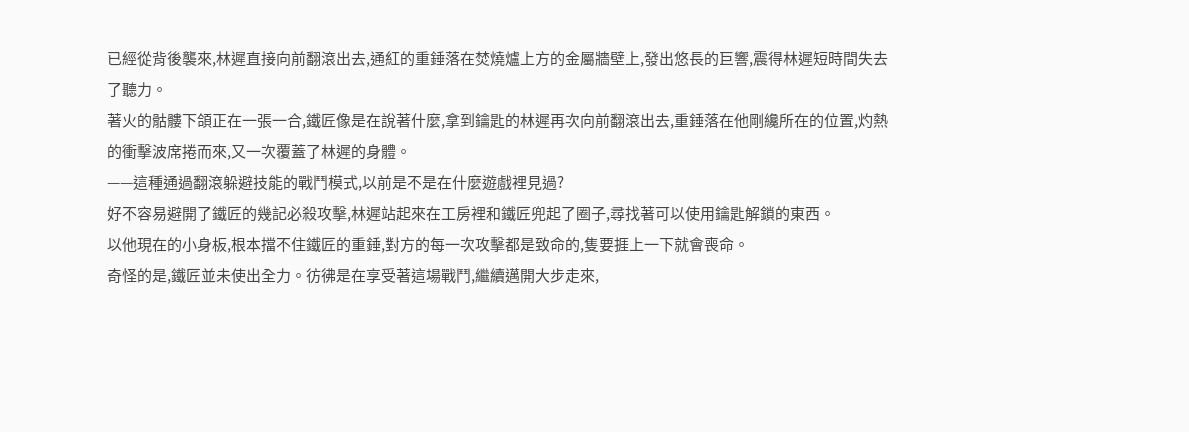已經從背後襲來,林遲直接向前翻滾出去,通紅的重錘落在焚燒爐上方的金屬牆壁上,發出悠長的巨響,震得林遲短時間失去了聽力。
著火的骷髏下頜正在一張一合,鐵匠像是在說著什麼,拿到鑰匙的林遲再次向前翻滾出去,重錘落在他剛纔所在的位置,灼熱的衝擊波席捲而來,又一次覆蓋了林遲的身體。
——這種通過翻滾躲避技能的戰鬥模式,以前是不是在什麼遊戲裡見過?
好不容易避開了鐵匠的幾記必殺攻擊,林遲站起來在工房裡和鐵匠兜起了圈子,尋找著可以使用鑰匙解鎖的東西。
以他現在的小身板,根本擋不住鐵匠的重錘,對方的每一次攻擊都是致命的,隻要捱上一下就會喪命。
奇怪的是,鐵匠並未使出全力。彷彿是在享受著這場戰鬥,繼續邁開大步走來,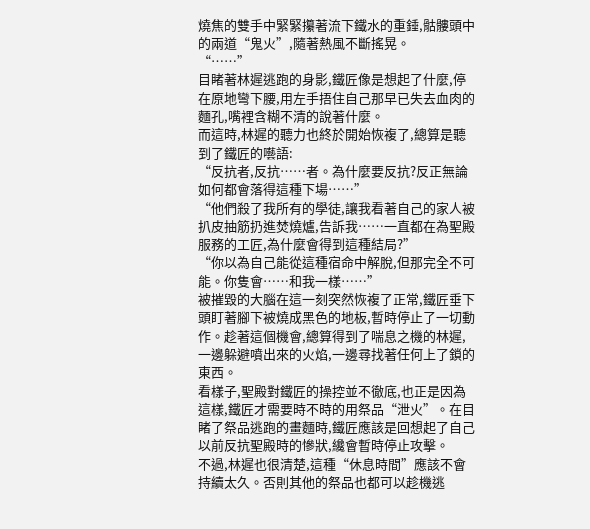燒焦的雙手中緊緊攥著流下鐵水的重錘,骷髏頭中的兩道“鬼火”,隨著熱風不斷搖晃。
“……”
目睹著林遲逃跑的身影,鐵匠像是想起了什麼,停在原地彎下腰,用左手捂住自己那早已失去血肉的麵孔,嘴裡含糊不清的說著什麼。
而這時,林遲的聽力也終於開始恢複了,總算是聽到了鐵匠的囈語:
“反抗者,反抗……者。為什麼要反抗?反正無論如何都會落得這種下場……”
“他們殺了我所有的學徒,讓我看著自己的家人被扒皮抽筋扔進焚燒爐,告訴我……一直都在為聖殿服務的工匠,為什麼會得到這種結局?”
“你以為自己能從這種宿命中解脫,但那完全不可能。你隻會……和我一樣……”
被摧毀的大腦在這一刻突然恢複了正常,鐵匠垂下頭盯著腳下被燒成黑色的地板,暫時停止了一切動作。趁著這個機會,總算得到了喘息之機的林遲,一邊躲避噴出來的火焰,一邊尋找著任何上了鎖的東西。
看樣子,聖殿對鐵匠的操控並不徹底,也正是因為這樣,鐵匠才需要時不時的用祭品“泄火”。在目睹了祭品逃跑的畫麵時,鐵匠應該是回想起了自己以前反抗聖殿時的慘狀,纔會暫時停止攻擊。
不過,林遲也很清楚,這種“休息時間”應該不會持續太久。否則其他的祭品也都可以趁機逃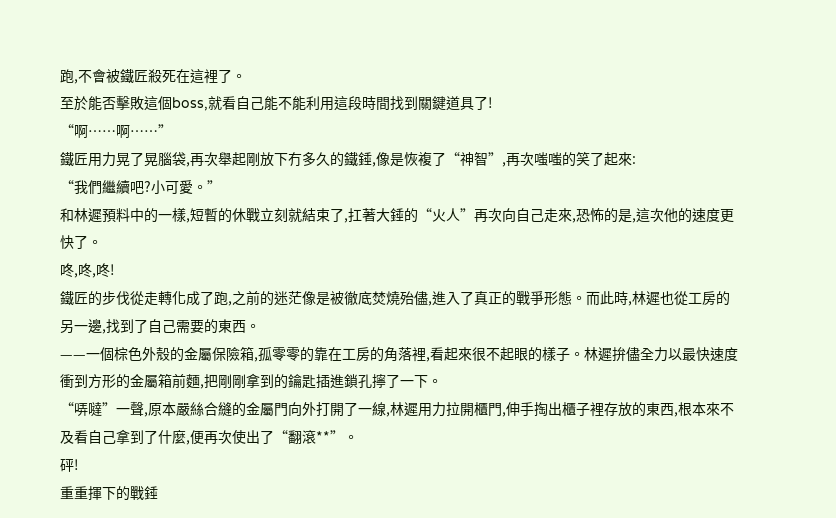跑,不會被鐵匠殺死在這裡了。
至於能否擊敗這個boss,就看自己能不能利用這段時間找到關鍵道具了!
“啊……啊……”
鐵匠用力晃了晃腦袋,再次舉起剛放下冇多久的鐵錘,像是恢複了“神智”,再次嗤嗤的笑了起來:
“我們繼續吧?小可愛。”
和林遲預料中的一樣,短暫的休戰立刻就結束了,扛著大錘的“火人”再次向自己走來,恐怖的是,這次他的速度更快了。
咚,咚,咚!
鐵匠的步伐從走轉化成了跑,之前的迷茫像是被徹底焚燒殆儘,進入了真正的戰爭形態。而此時,林遲也從工房的另一邊,找到了自己需要的東西。
——一個棕色外殼的金屬保險箱,孤零零的靠在工房的角落裡,看起來很不起眼的樣子。林遲拚儘全力以最快速度衝到方形的金屬箱前麵,把剛剛拿到的鑰匙插進鎖孔擰了一下。
“哢噠”一聲,原本嚴絲合縫的金屬門向外打開了一線,林遲用力拉開櫃門,伸手掏出櫃子裡存放的東西,根本來不及看自己拿到了什麼,便再次使出了“翻滾**”。
砰!
重重揮下的戰錘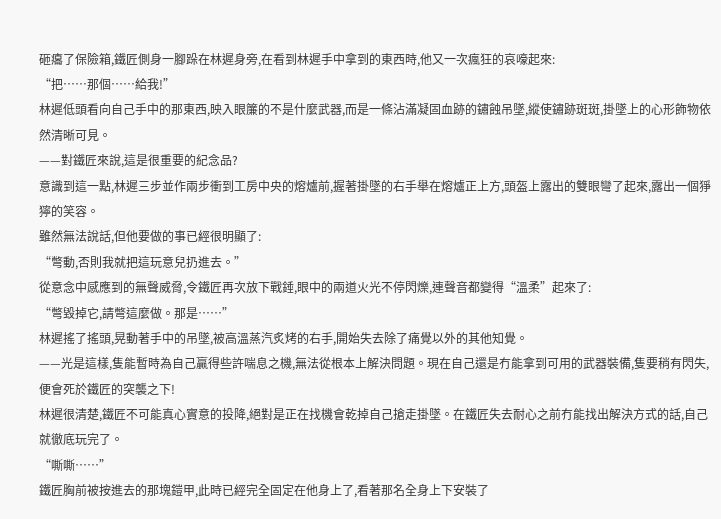砸癟了保險箱,鐵匠側身一腳跺在林遲身旁,在看到林遲手中拿到的東西時,他又一次瘋狂的哀嚎起來:
“把……那個……給我!”
林遲低頭看向自己手中的那東西,映入眼簾的不是什麼武器,而是一條沾滿凝固血跡的鏽蝕吊墜,縱使鏽跡斑斑,掛墜上的心形飾物依然清晰可見。
——對鐵匠來說,這是很重要的紀念品?
意識到這一點,林遲三步並作兩步衝到工房中央的熔爐前,握著掛墜的右手舉在熔爐正上方,頭盔上露出的雙眼彎了起來,露出一個猙獰的笑容。
雖然無法說話,但他要做的事已經很明顯了:
“彆動,否則我就把這玩意兒扔進去。”
從意念中感應到的無聲威脅,令鐵匠再次放下戰錘,眼中的兩道火光不停閃爍,連聲音都變得“溫柔”起來了:
“彆毀掉它,請彆這麼做。那是……”
林遲搖了搖頭,晃動著手中的吊墜,被高溫蒸汽炙烤的右手,開始失去除了痛覺以外的其他知覺。
——光是這樣,隻能暫時為自己贏得些許喘息之機,無法從根本上解決問題。現在自己還是冇能拿到可用的武器裝備,隻要稍有閃失,便會死於鐵匠的突襲之下!
林遲很清楚,鐵匠不可能真心實意的投降,絕對是正在找機會乾掉自己搶走掛墜。在鐵匠失去耐心之前冇能找出解決方式的話,自己就徹底玩完了。
“嘶嘶……”
鐵匠胸前被按進去的那塊鎧甲,此時已經完全固定在他身上了,看著那名全身上下安裝了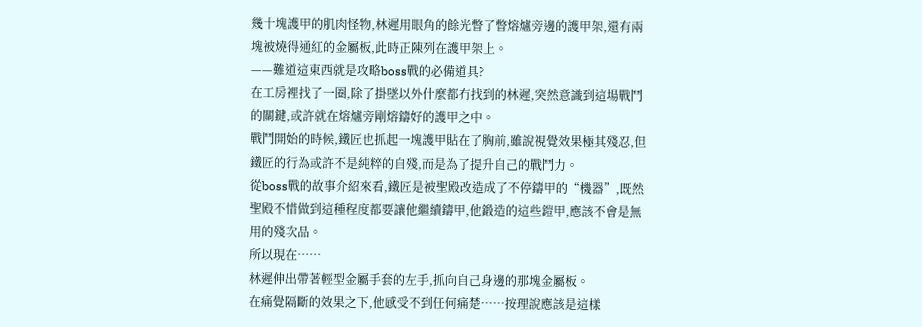幾十塊護甲的肌肉怪物,林遲用眼角的餘光瞥了瞥熔爐旁邊的護甲架,還有兩塊被燒得通紅的金屬板,此時正陳列在護甲架上。
——難道這東西就是攻略boss戰的必備道具?
在工房裡找了一圈,除了掛墜以外什麼都冇找到的林遲,突然意識到這場戰鬥的關鍵,或許就在熔爐旁剛熔鑄好的護甲之中。
戰鬥開始的時候,鐵匠也抓起一塊護甲貼在了胸前,雖說視覺效果極其殘忍,但鐵匠的行為或許不是純粹的自殘,而是為了提升自己的戰鬥力。
從boss戰的故事介紹來看,鐵匠是被聖殿改造成了不停鑄甲的“機器”,既然聖殿不惜做到這種程度都要讓他繼續鑄甲,他鍛造的這些鎧甲,應該不會是無用的殘次品。
所以現在……
林遲伸出帶著輕型金屬手套的左手,抓向自己身邊的那塊金屬板。
在痛覺隔斷的效果之下,他感受不到任何痛楚……按理說應該是這樣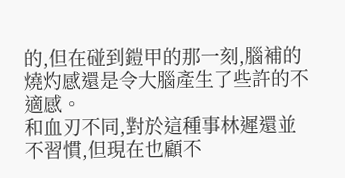的,但在碰到鎧甲的那一刻,腦補的燒灼感還是令大腦產生了些許的不適感。
和血刃不同,對於這種事林遲還並不習慣,但現在也顧不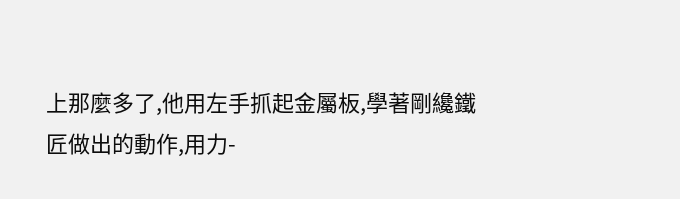上那麼多了,他用左手抓起金屬板,學著剛纔鐵匠做出的動作,用力-